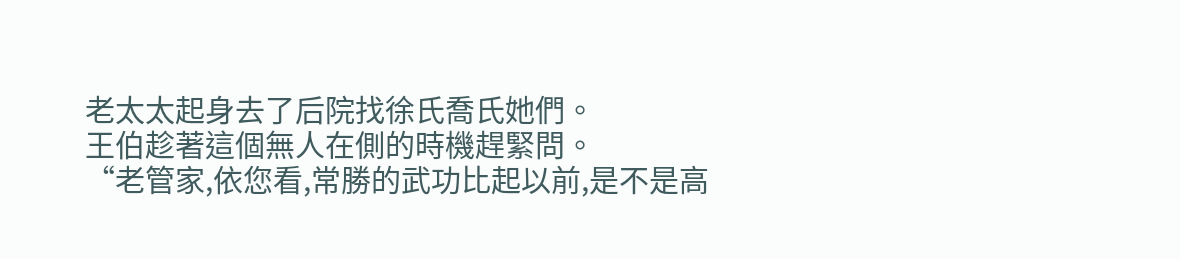老太太起身去了后院找徐氏喬氏她們。
王伯趁著這個無人在側的時機趕緊問。
“老管家,依您看,常勝的武功比起以前,是不是高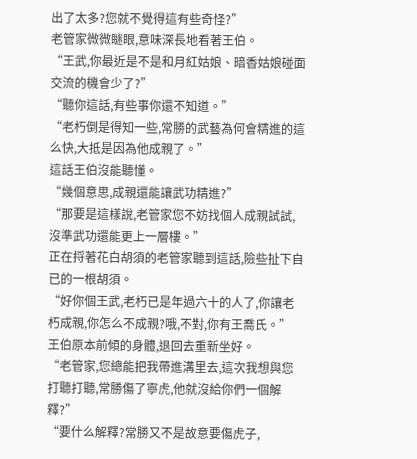出了太多?您就不覺得這有些奇怪?”
老管家微微瞇眼,意味深長地看著王伯。
“王武,你最近是不是和月紅姑娘、暗香姑娘碰面交流的機會少了?”
“聽你這話,有些事你還不知道。”
“老朽倒是得知一些,常勝的武藝為何會精進的這么快,大抵是因為他成親了。”
這話王伯沒能聽懂。
“幾個意思,成親還能讓武功精進?”
“那要是這樣說,老管家您不妨找個人成親試試,沒準武功還能更上一層樓。”
正在捋著花白胡須的老管家聽到這話,險些扯下自已的一根胡須。
“好你個王武,老朽已是年過六十的人了,你讓老朽成親,你怎么不成親?哦,不對,你有王喬氏。”
王伯原本前傾的身體,退回去重新坐好。
“老管家,您總能把我帶進溝里去,這次我想與您打聽打聽,常勝傷了寧虎,他就沒給你們一個解釋?”
“要什么解釋?常勝又不是故意要傷虎子,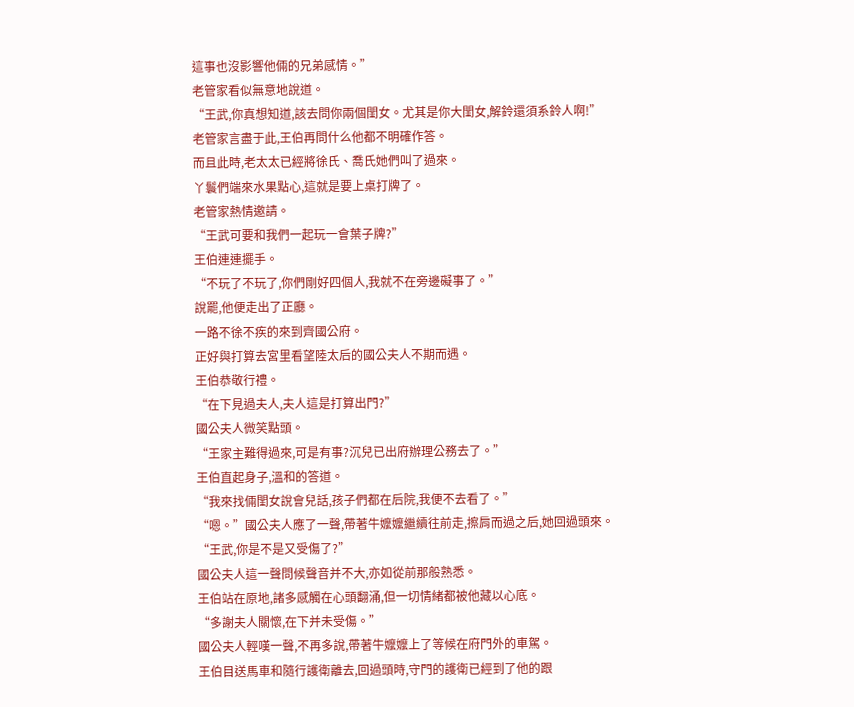這事也沒影響他倆的兄弟感情。”
老管家看似無意地說道。
“王武,你真想知道,該去問你兩個閨女。尤其是你大閨女,解鈴還須系鈴人啊!”
老管家言盡于此,王伯再問什么他都不明確作答。
而且此時,老太太已經將徐氏、喬氏她們叫了過來。
丫鬟們端來水果點心,這就是要上桌打牌了。
老管家熱情邀請。
“王武可要和我們一起玩一會葉子牌?”
王伯連連擺手。
“不玩了不玩了,你們剛好四個人,我就不在旁邊礙事了。”
說罷,他便走出了正廳。
一路不徐不疾的來到齊國公府。
正好與打算去宮里看望陸太后的國公夫人不期而遇。
王伯恭敬行禮。
“在下見過夫人,夫人這是打算出門?”
國公夫人微笑點頭。
“王家主難得過來,可是有事?沉兒已出府辦理公務去了。”
王伯直起身子,溫和的答道。
“我來找倆閨女說會兒話,孩子們都在后院,我便不去看了。”
“嗯。”國公夫人應了一聲,帶著牛嬤嬤繼續往前走,擦肩而過之后,她回過頭來。
“王武,你是不是又受傷了?”
國公夫人這一聲問候聲音并不大,亦如從前那般熟悉。
王伯站在原地,諸多感觸在心頭翻涌,但一切情緒都被他藏以心底。
“多謝夫人關懷,在下并未受傷。”
國公夫人輕嘆一聲,不再多說,帶著牛嬤嬤上了等候在府門外的車駕。
王伯目送馬車和隨行護衛離去,回過頭時,守門的護衛已經到了他的跟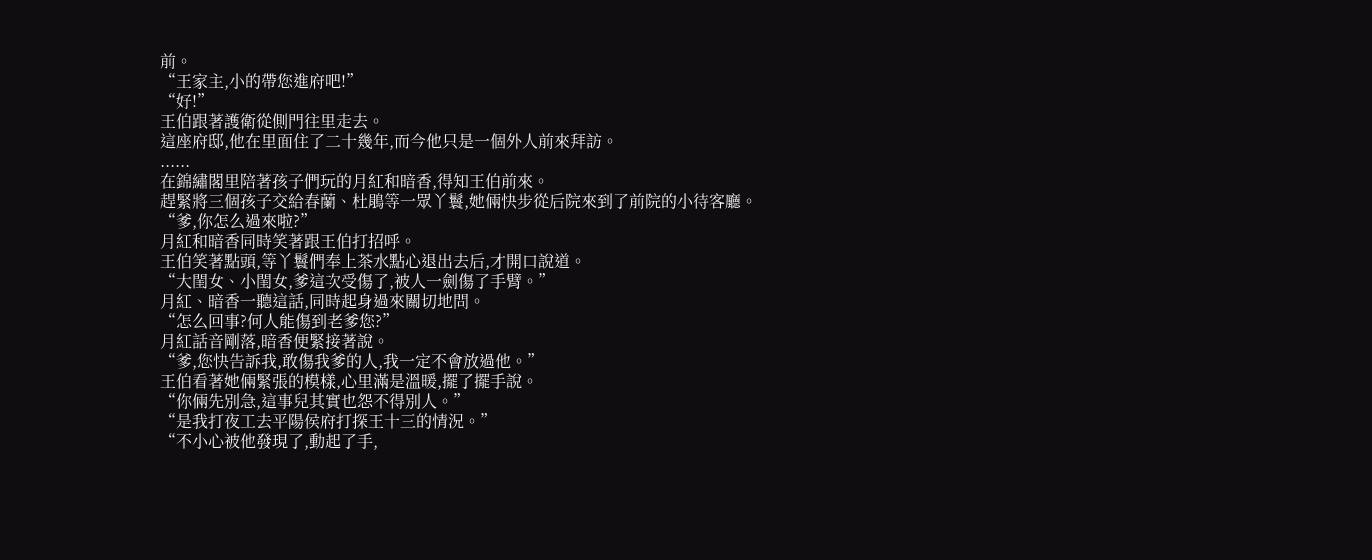前。
“王家主,小的帶您進府吧!”
“好!”
王伯跟著護衛從側門往里走去。
這座府邸,他在里面住了二十幾年,而今他只是一個外人前來拜訪。
......
在錦繡閣里陪著孩子們玩的月紅和暗香,得知王伯前來。
趕緊將三個孩子交給春蘭、杜鵑等一眾丫鬟,她倆快步從后院來到了前院的小待客廳。
“爹,你怎么過來啦?”
月紅和暗香同時笑著跟王伯打招呼。
王伯笑著點頭,等丫鬟們奉上茶水點心退出去后,才開口說道。
“大閨女、小閨女,爹這次受傷了,被人一劍傷了手臂。”
月紅、暗香一聽這話,同時起身過來關切地問。
“怎么回事?何人能傷到老爹您?”
月紅話音剛落,暗香便緊接著說。
“爹,您快告訴我,敢傷我爹的人,我一定不會放過他。”
王伯看著她倆緊張的模樣,心里滿是溫暖,擺了擺手說。
“你倆先別急,這事兒其實也怨不得別人。”
“是我打夜工去平陽侯府打探王十三的情況。”
“不小心被他發現了,動起了手,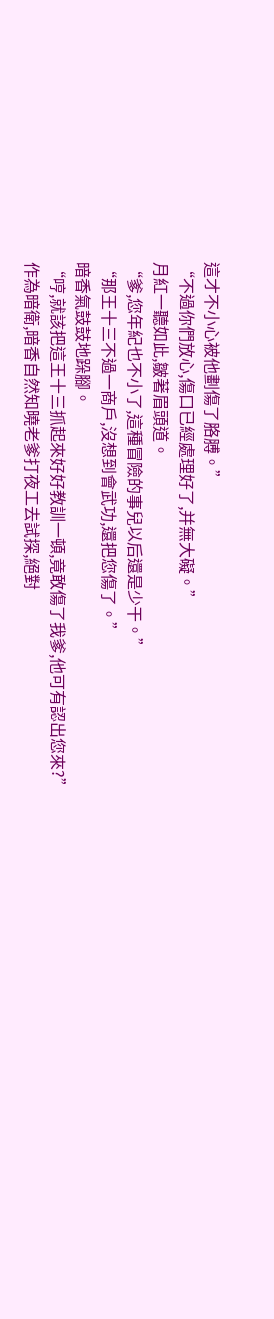這才不小心被他劃傷了胳膊。”
“不過你們放心,傷口已經處理好了,并無大礙。”
月紅一聽如此,皺著眉頭道。
“爹,您年紀也不小了,這種冒險的事兒以后還是少干。”
“那王十三不過一商戶,沒想到會武功,還把您傷了。”
暗香氣鼓鼓地跺腳。
“哼,就該把這王十三抓起來好好教訓一頓,竟敢傷了我爹,他可有認出您來?”
作為暗衛,暗香自然知曉老爹打夜工去試探,絕對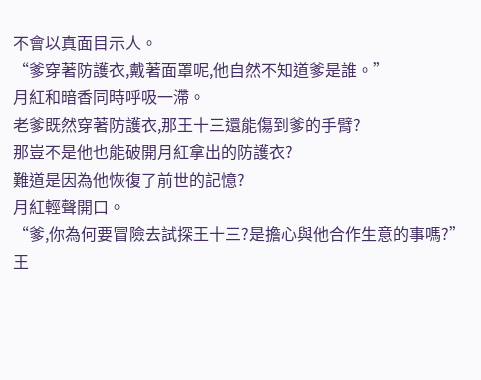不會以真面目示人。
“爹穿著防護衣,戴著面罩呢,他自然不知道爹是誰。”
月紅和暗香同時呼吸一滯。
老爹既然穿著防護衣,那王十三還能傷到爹的手臂?
那豈不是他也能破開月紅拿出的防護衣?
難道是因為他恢復了前世的記憶?
月紅輕聲開口。
“爹,你為何要冒險去試探王十三?是擔心與他合作生意的事嗎?”
王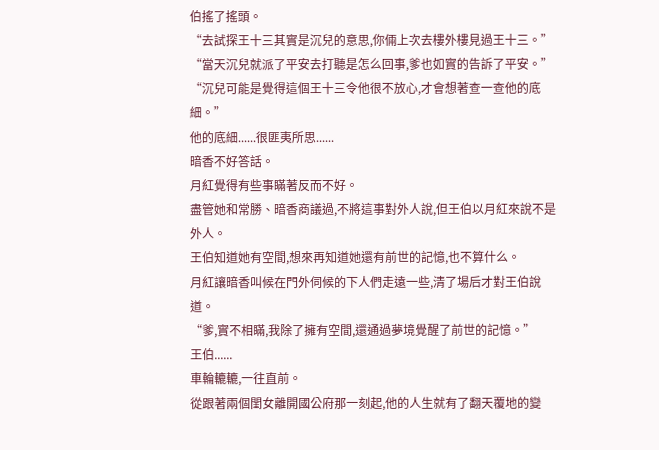伯搖了搖頭。
“去試探王十三其實是沉兒的意思,你倆上次去樓外樓見過王十三。”
“當天沉兒就派了平安去打聽是怎么回事,爹也如實的告訴了平安。”
“沉兒可能是覺得這個王十三令他很不放心,才會想著查一查他的底細。”
他的底細......很匪夷所思......
暗香不好答話。
月紅覺得有些事瞞著反而不好。
盡管她和常勝、暗香商議過,不將這事對外人說,但王伯以月紅來說不是外人。
王伯知道她有空間,想來再知道她還有前世的記憶,也不算什么。
月紅讓暗香叫候在門外伺候的下人們走遠一些,清了場后才對王伯說道。
“爹,實不相瞞,我除了擁有空間,還通過夢境覺醒了前世的記憶。”
王伯......
車輪轆轆,一往直前。
從跟著兩個閨女離開國公府那一刻起,他的人生就有了翻天覆地的變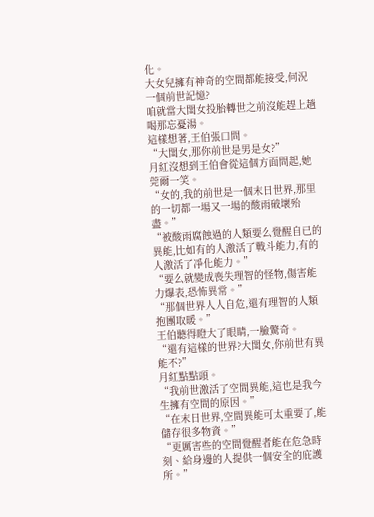化。
大女兒擁有神奇的空間都能接受,何況一個前世記憶?
咱就當大閨女投胎轉世之前沒能趕上趟喝那忘憂湯。
這樣想著,王伯張口問。
“大閨女,那你前世是男是女?”
月紅沒想到王伯會從這個方面問起,她莞爾一笑。
“女的,我的前世是一個末日世界,那里的一切都一場又一場的酸雨破壞殆盡。”
“被酸雨腐蝕過的人類要么覺醒自已的異能,比如有的人激活了戰斗能力,有的人激活了凈化能力。”
“要么就變成喪失理智的怪物,傷害能力爆表,恐怖異常。”
“那個世界人人自危,還有理智的人類抱團取暖。”
王伯聽得瞪大了眼睛,一臉驚奇。
“還有這樣的世界?大閨女,你前世有異能不?”
月紅點點頭。
“我前世激活了空間異能,這也是我今生擁有空間的原因。”
“在末日世界,空間異能可太重要了,能儲存很多物資。”
“更厲害些的空間覺醒者能在危急時刻、給身邊的人提供一個安全的庇護所。”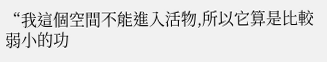“我這個空間不能進入活物,所以它算是比較弱小的功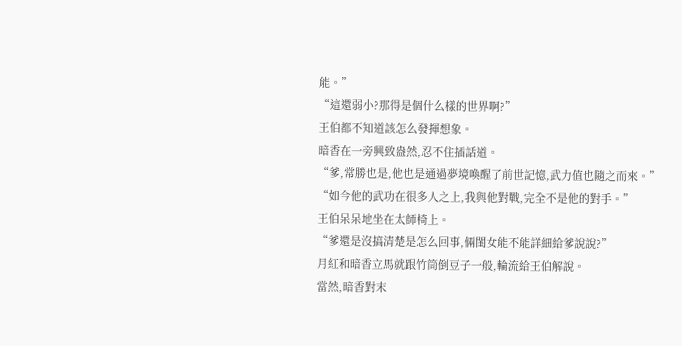能。”
“這還弱小?那得是個什么樣的世界啊?”
王伯都不知道該怎么發揮想象。
暗香在一旁興致盎然,忍不住插話道。
“爹,常勝也是,他也是通過夢境喚醒了前世記憶,武力值也隨之而來。”
“如今他的武功在很多人之上,我與他對戰,完全不是他的對手。”
王伯呆呆地坐在太師椅上。
“爹還是沒搞清楚是怎么回事,倆閨女能不能詳細給爹說說?”
月紅和暗香立馬就跟竹筒倒豆子一般,輪流給王伯解說。
當然,暗香對末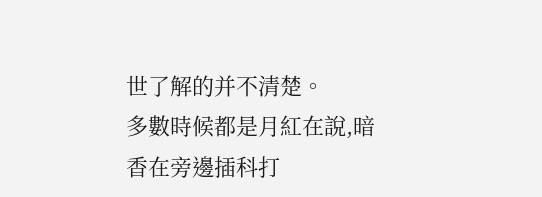世了解的并不清楚。
多數時候都是月紅在說,暗香在旁邊插科打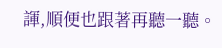諢,順便也跟著再聽一聽。